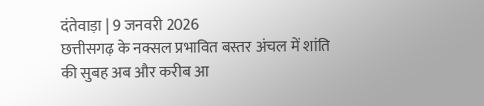दंतेवाड़ा | 9 जनवरी 2026
छत्तीसगढ़ के नक्सल प्रभावित बस्तर अंचल में शांति की सुबह अब और करीब आ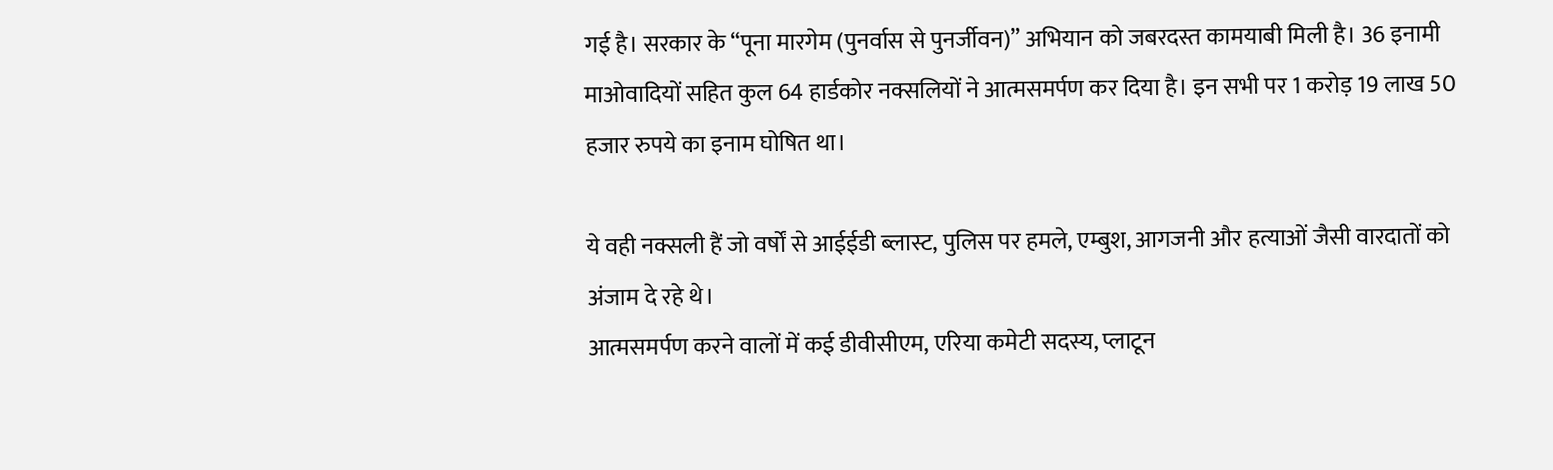गई है। सरकार के “पूना मारगेम (पुनर्वास से पुनर्जीवन)” अभियान को जबरदस्त कामयाबी मिली है। 36 इनामी माओवादियों सहित कुल 64 हार्डकोर नक्सलियों ने आत्मसमर्पण कर दिया है। इन सभी पर 1 करोड़ 19 लाख 50 हजार रुपये का इनाम घोषित था।

ये वही नक्सली हैं जो वर्षों से आईईडी ब्लास्ट, पुलिस पर हमले, एम्बुश, आगजनी और हत्याओं जैसी वारदातों को अंजाम दे रहे थे।
आत्मसमर्पण करने वालों में कई डीवीसीएम, एरिया कमेटी सदस्य, प्लाटून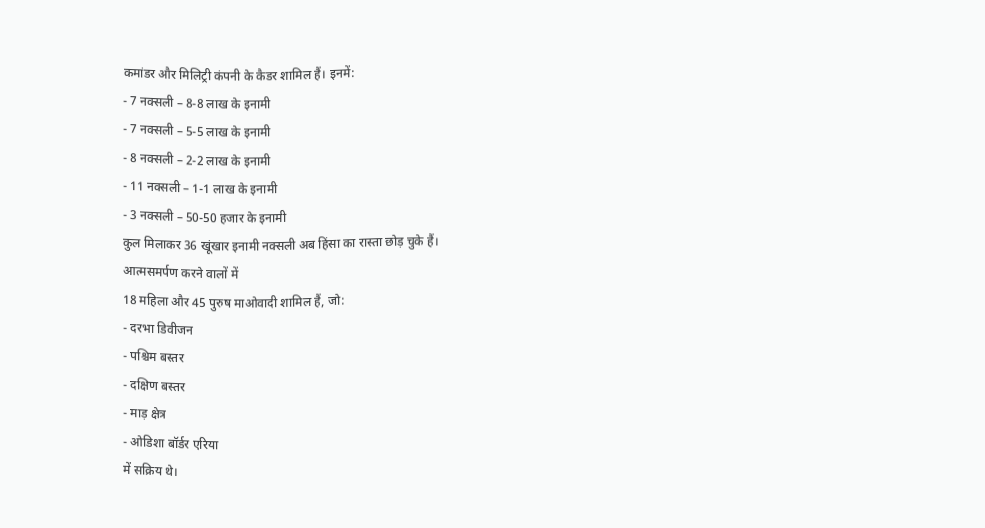कमांडर और मिलिट्री कंपनी के कैडर शामिल हैं। इनमें:
- 7 नक्सली – 8-8 लाख के इनामी
- 7 नक्सली – 5-5 लाख के इनामी
- 8 नक्सली – 2-2 लाख के इनामी
- 11 नक्सली – 1-1 लाख के इनामी
- 3 नक्सली – 50-50 हजार के इनामी
कुल मिलाकर 36 खूंखार इनामी नक्सली अब हिंसा का रास्ता छोड़ चुके हैं।
आत्मसमर्पण करने वालों में
18 महिला और 45 पुरुष माओवादी शामिल हैं, जो:
- दरभा डिवीजन
- पश्चिम बस्तर
- दक्षिण बस्तर
- माड़ क्षेत्र
- ओडिशा बॉर्डर एरिया
में सक्रिय थे।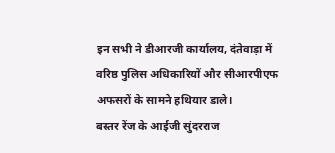इन सभी ने डीआरजी कार्यालय, दंतेवाड़ा में वरिष्ठ पुलिस अधिकारियों और सीआरपीएफ अफसरों के सामने हथियार डाले।
बस्तर रेंज के आईजी सुंदरराज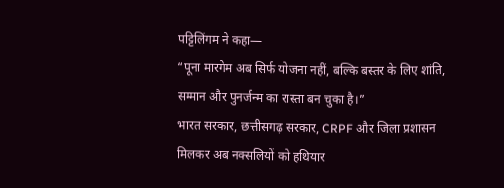पट्टिलिंगम ने कहा—
“पूना मारगेम अब सिर्फ योजना नहीं, बल्कि बस्तर के लिए शांति, सम्मान और पुनर्जन्म का रास्ता बन चुका है।”
भारत सरकार, छत्तीसगढ़ सरकार, CRPF और जिला प्रशासन मिलकर अब नक्सलियों को हथियार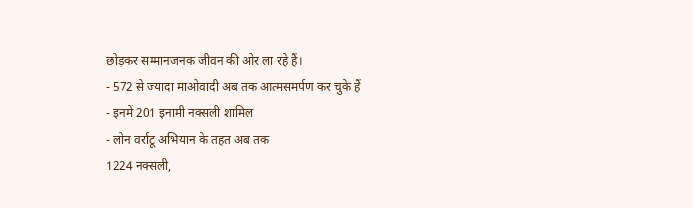छोड़कर सम्मानजनक जीवन की ओर ला रहे हैं।
- 572 से ज्यादा माओवादी अब तक आत्मसमर्पण कर चुके हैं
- इनमें 201 इनामी नक्सली शामिल
- लोन वर्राटू अभियान के तहत अब तक
1224 नक्सली,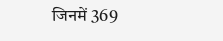जिनमें 369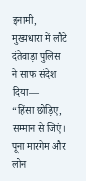इनामी, मुख्यधारा में लौटे
दंतेवाड़ा पुलिस ने साफ संदेश दिया—
“हिंसा छोड़िए, सम्मान से जिएं।
पूना मारगेम और लोन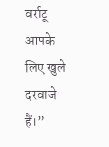वर्राटू आपके लिए खुले दरवाजे हैं।”